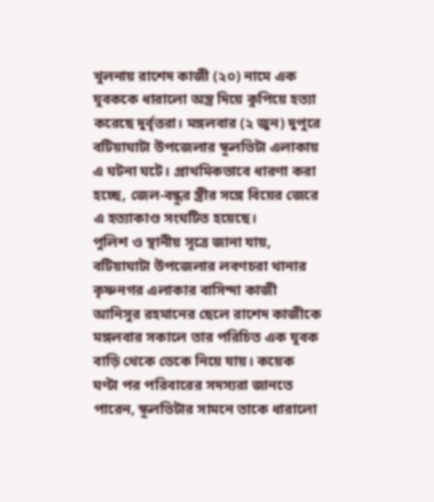খুলনায় রাশেদ কাজী (২০) নামে এক যুবককে ধারালো অস্ত্র দিয়ে কুপিয়ে হত্যা করেছে দুর্বৃত্তরা। মঙ্গলবার (২ জুন) দুপুরে বটিয়াঘাটা উপজেলার স্কুলভিটা এলাকায় এ ঘটনা ঘটে। প্রাথমিকভাবে ধারণা করা হচ্ছে, জেল-বন্ধুর স্ত্রীর সঙ্গে বিয়ের জেরে এ হত্যাকাণ্ড সংঘটিত হয়েছে।
পুলিশ ও স্থানীয় সূত্রে জানা যায়, বটিয়াঘাটা উপজেলার লবণচরা থানার কৃষ্ণনগর এলাকার বাসিন্দা কাজী আনিসুর রহমানের ছেলে রাশেদ কাজীকে মঙ্গলবার সকালে তার পরিচিত এক যুবক বাড়ি থেকে ডেকে নিয়ে যায়। কয়েক ঘণ্টা পর পরিবারের সদস্যরা জানতে পারেন, স্কুলভিটার সামনে তাকে ধারালো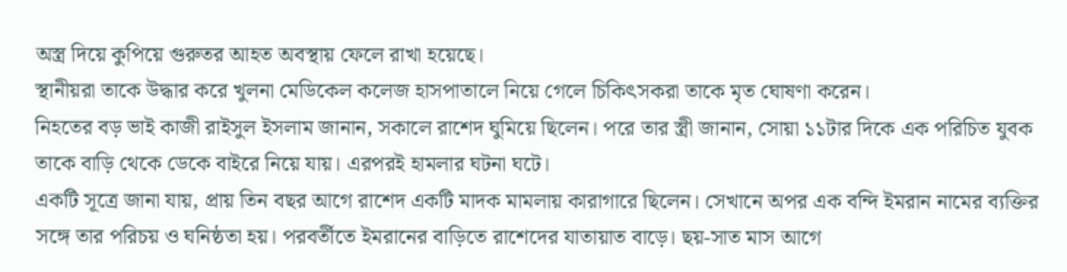অস্ত্র দিয়ে কুপিয়ে গুরুতর আহত অবস্থায় ফেলে রাখা হয়েছে।
স্থানীয়রা তাকে উদ্ধার করে খুলনা মেডিকেল কলেজ হাসপাতালে নিয়ে গেলে চিকিৎসকরা তাকে মৃত ঘোষণা করেন।
নিহতের বড় ভাই কাজী রাইসুল ইসলাম জানান, সকালে রাশেদ ঘুমিয়ে ছিলেন। পরে তার স্ত্রী জানান, সোয়া ১১টার দিকে এক পরিচিত যুবক তাকে বাড়ি থেকে ডেকে বাইরে নিয়ে যায়। এরপরই হামলার ঘটনা ঘটে।
একটি সূত্রে জানা যায়, প্রায় তিন বছর আগে রাশেদ একটি মাদক মামলায় কারাগারে ছিলেন। সেখানে অপর এক বন্দি ইমরান নামের ব্যক্তির সঙ্গে তার পরিচয় ও ঘনিষ্ঠতা হয়। পরবর্তীতে ইমরানের বাড়িতে রাশেদের যাতায়াত বাড়ে। ছয়-সাত মাস আগে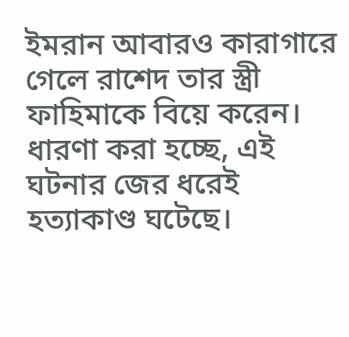ইমরান আবারও কারাগারে গেলে রাশেদ তার স্ত্রী ফাহিমাকে বিয়ে করেন। ধারণা করা হচ্ছে, এই ঘটনার জের ধরেই হত্যাকাণ্ড ঘটেছে।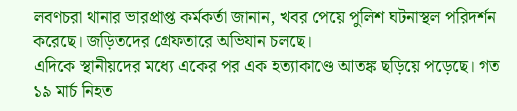লবণচরা থানার ভারপ্রাপ্ত কর্মকর্তা জানান, খবর পেয়ে পুলিশ ঘটনাস্থল পরিদর্শন করেছে। জড়িতদের গ্রেফতারে অভিযান চলছে।
এদিকে স্থানীয়দের মধ্যে একের পর এক হত্যাকাণ্ডে আতঙ্ক ছড়িয়ে পড়েছে। গত ১৯ মার্চ নিহত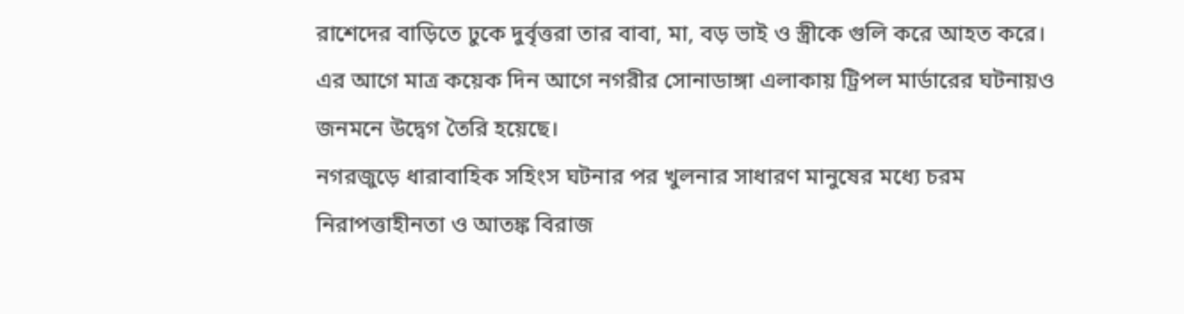রাশেদের বাড়িতে ঢুকে দুর্বৃত্তরা তার বাবা, মা, বড় ভাই ও স্ত্রীকে গুলি করে আহত করে। এর আগে মাত্র কয়েক দিন আগে নগরীর সোনাডাঙ্গা এলাকায় ট্রিপল মার্ডারের ঘটনায়ও জনমনে উদ্বেগ তৈরি হয়েছে।
নগরজুড়ে ধারাবাহিক সহিংস ঘটনার পর খুলনার সাধারণ মানুষের মধ্যে চরম নিরাপত্তাহীনতা ও আতঙ্ক বিরাজ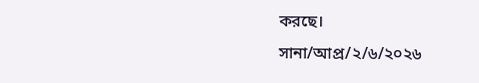করছে।
সানা/আপ্র/২/৬/২০২৬